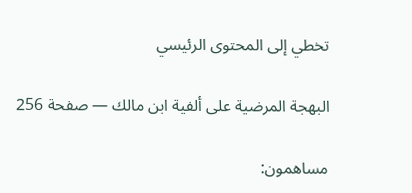تخطي إلى المحتوى الرئيسي

البهجة المرضية على ألفية ابن مالك — صفحة 256

مساهمون: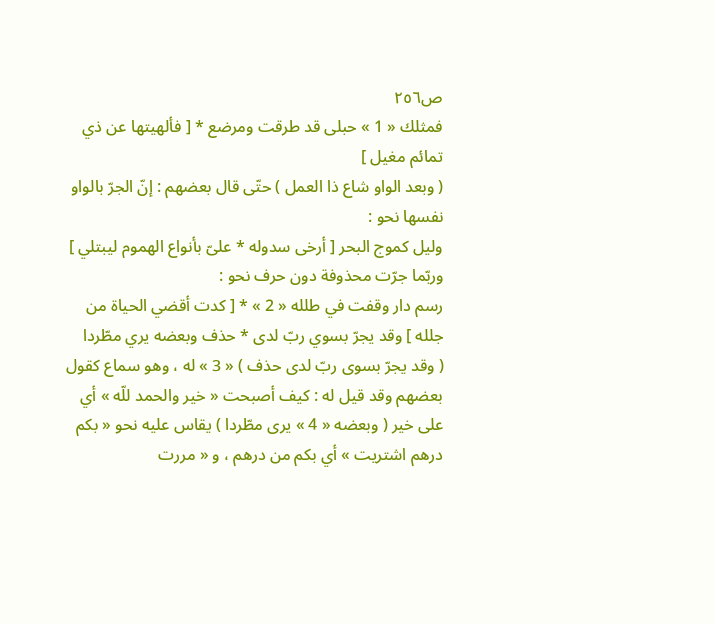ص٢٥٦
فمثلك « 1 » حبلى قد طرقت ومرضع * [ فألهيتها عن ذي تمائم مغيل ]
( وبعد الواو شاع ذا العمل ) حتّى قال بعضهم : إنّ الجرّ بالواو نفسها نحو :
وليل كموج البحر [ أرخى سدوله * علىّ بأنواع الهموم ليبتلي ]
وربّما جرّت محذوفة دون حرف نحو :
رسم دار وقفت في طلله « 2 » * [ كدت أقضي الحياة من جلله ] وقد يجرّ بسوي ربّ لدى * حذف وبعضه يري مطّردا
( وقد يجرّ بسوى ربّ لدى حذف ) « 3 » له ، وهو سماع كقول بعضهم وقد قيل له : كيف أصبحت « خير والحمد للّه » أي على خير ( وبعضه « 4 » يرى مطّردا ) يقاس عليه نحو « بكم درهم اشتريت » أي بكم من درهم ، و « مررت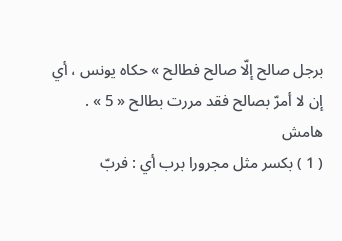برجل صالح إلّا صالح فطالح » حكاه يونس ، أي إن لا أمرّ بصالح فقد مررت بطالح « 5 » .
هامش
( 1 ) بكسر مثل مجرورا برب أي : فربّ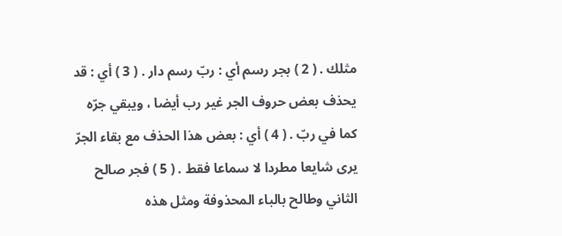مثلك . ( 2 ) بجر رسم أي : ربّ رسم دار . ( 3 ) أي : قد يحذف بعض حروف الجر غير رب أيضا ، ويبقي جرّه كما في ربّ . ( 4 ) أي : بعض هذا الحذف مع بقاء الجرّ يرى شايعا مطردا لا سماعا فقط . ( 5 ) فجر صالح الثاني وطالح بالباء المحذوفة ومثل هذه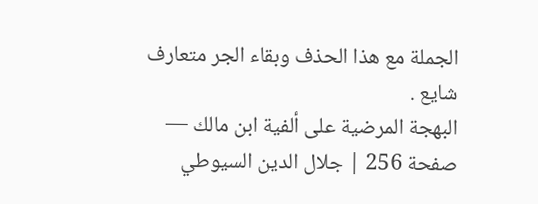الجملة مع هذا الحذف وبقاء الجر متعارف شايع .
البهجة المرضية على ألفية ابن مالك — صفحة 256 | جلال الدين السيوطي